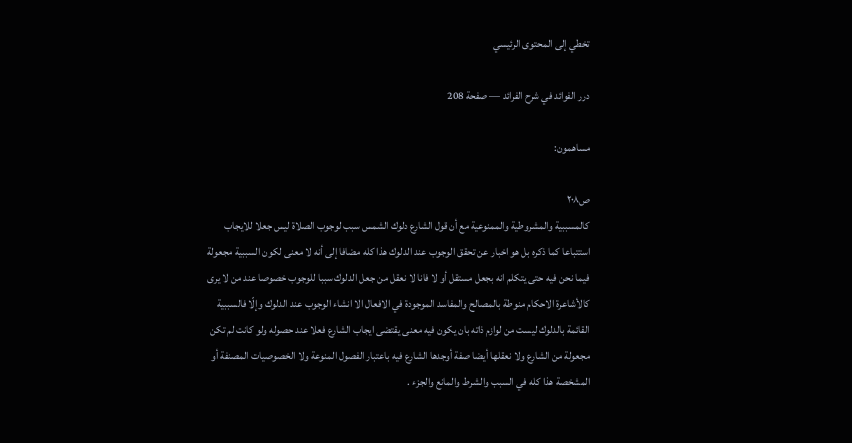تخطي إلى المحتوى الرئيسي

درر الفوائد في شرح الفرائد — صفحة 208

مساهمون:

ص٢٠٨
كالمسببية والمشروطية والممنوعية مع أن قول الشارع دلوك الشمس سبب لوجوب الصلاة ليس جعلا للايجاب استتباعا كما ذكره بل هو اخبار عن تحقق الوجوب عند الدلوك هذا كله مضافا إلى أنه لا معنى لكون السببية مجعولة فيما نحن فيه حتى يتكلم انه بجعل مستقل أو لا فانا لا نعقل من جعل الدلوك سببا للوجوب خصوصا عند من لا يرى كالأشاعرة الاحكام منوطة بالمصالح والمفاسد الموجودة في الافعال الا انشاء الوجوب عند الدلوك وإلّا فالسببية القائمة بالدلوك ليست من لوازم ذاته بان يكون فيه معنى يقتضى ايجاب الشارع فعلا عند حصوله ولو كانت لم تكن مجعولة من الشارع ولا نعقلها أيضا صفة أوجدها الشارع فيه باعتبار الفصول المنوعة ولا الخصوصيات المصنفة أو المشخصة هذا كله في السبب والشرط والمانع والجزء .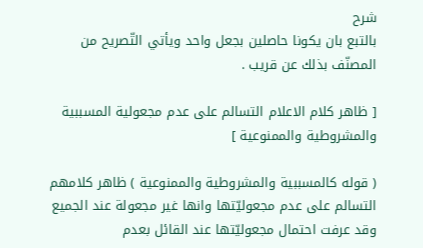شرح
بالتبع بان يكونا حاصلين بجعل واحد ويأتي التّصريح من المصنّف بذلك عن قريب .

[ ظاهر كلام الاعلام التسالم على عدم مجعولية المسببية والمشروطية والممنوعية ]

( قوله كالمسببية والمشروطية والممنوعية ) ظاهر كلامهم التسالم على عدم مجعوليّتها وانها غير مجعولة عند الجميع وقد عرفت احتمال مجعوليّتها عند القائل بعدم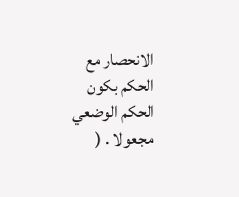الانحصار مع الحكم بكون الحكم الوضعي مجعولا . (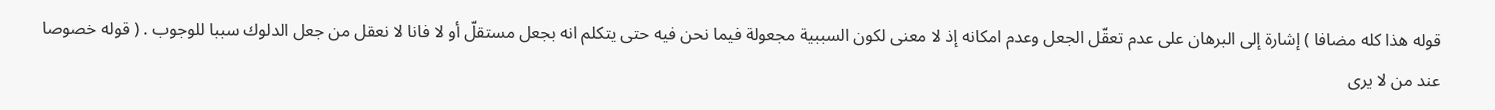قوله هذا كله مضافا ) إشارة إلى البرهان على عدم تعقّل الجعل وعدم امكانه إذ لا معنى لكون السببية مجعولة فيما نحن فيه حتى يتكلم انه بجعل مستقلّ أو لا فانا لا نعقل من جعل الدلوك سببا للوجوب . ( قوله خصوصا عند من لا يرى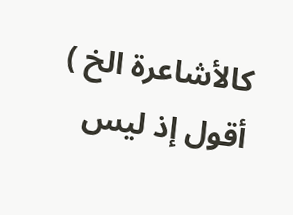كالأشاعرة الخ ) أقول إذ ليس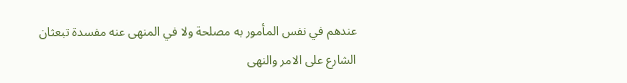عندهم في نفس المأمور به مصلحة ولا في المنهى عنه مفسدة تبعثان الشارع على الامر والنهى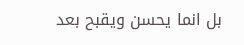بل انما يحسن ويقبح بعد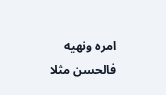امره ونهيه فالحسن مثلا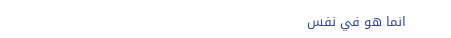انما هو في نفس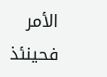الأمر فحينئذ